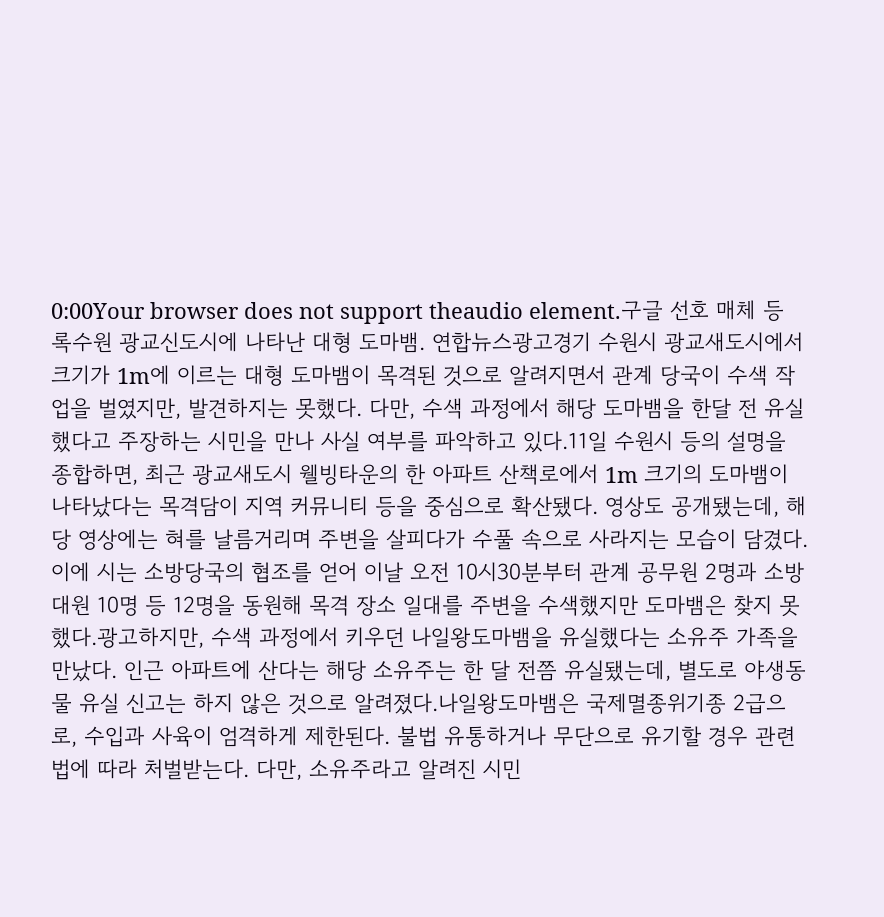0:00Your browser does not support theaudio element.구글 선호 매체 등록수원 광교신도시에 나타난 대형 도마뱀. 연합뉴스광고경기 수원시 광교새도시에서 크기가 1m에 이르는 대형 도마뱀이 목격된 것으로 알려지면서 관계 당국이 수색 작업을 벌였지만, 발견하지는 못했다. 다만, 수색 과정에서 해당 도마뱀을 한달 전 유실했다고 주장하는 시민을 만나 사실 여부를 파악하고 있다.11일 수원시 등의 설명을 종합하면, 최근 광교새도시 웰빙타운의 한 아파트 산책로에서 1m 크기의 도마뱀이 나타났다는 목격담이 지역 커뮤니티 등을 중심으로 확산됐다. 영상도 공개됐는데, 해당 영상에는 혀를 날름거리며 주변을 살피다가 수풀 속으로 사라지는 모습이 담겼다.이에 시는 소방당국의 협조를 얻어 이날 오전 10시30분부터 관계 공무원 2명과 소방대원 10명 등 12명을 동원해 목격 장소 일대를 주변을 수색했지만 도마뱀은 찾지 못했다.광고하지만, 수색 과정에서 키우던 나일왕도마뱀을 유실했다는 소유주 가족을 만났다. 인근 아파트에 산다는 해당 소유주는 한 달 전쯤 유실됐는데, 별도로 야생동물 유실 신고는 하지 않은 것으로 알려졌다.나일왕도마뱀은 국제멸종위기종 2급으로, 수입과 사육이 엄격하게 제한된다. 불법 유통하거나 무단으로 유기할 경우 관련 법에 따라 처벌받는다. 다만, 소유주라고 알려진 시민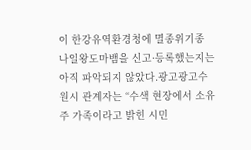이 한강유역환경청에 멸종위기종 나일왕도마뱀을 신고·등록했는지는 아직 파악되지 않았다.광고광고수원시 관계자는 “수색 현장에서 소유주 가족이라고 밝힌 시민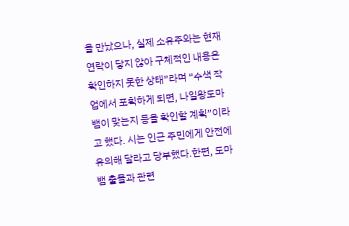을 만났으나, 실제 소유주와는 현재 연락이 닿지 않아 구체적인 내용은 확인하지 못한 상태”라며 “수색 작업에서 포획하게 되면, 나일왕도마뱀이 맞는지 등을 확인할 계획”이라고 했다. 시는 인근 주민에게 안전에 유의해 달라고 당부했다.한편, 도마뱀 출몰과 관련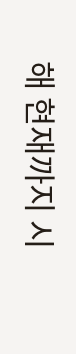해 현재까지 시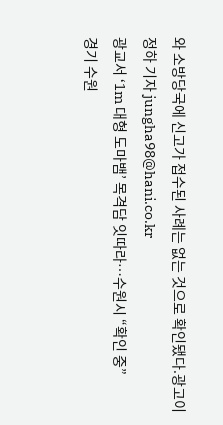와 소방당국에 신고가 접수된 사례는 없는 것으로 확인됐다.광고이정하 기자 jungha98@hani.co.kr
광교서 ‘1m 대형 도마뱀’ 목격담 잇따라…수원시 “확인 중”
경기 수원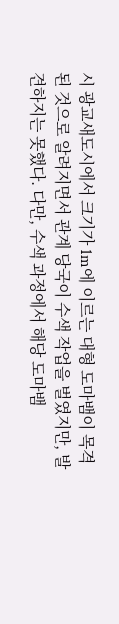시 광교새도시에서 크기가 1m에 이르는 대형 도마뱀이 목격된 것으로 알려지면서 관계 당국이 수색 작업을 벌였지만, 발견하지는 못했다. 다만, 수색 과정에서 해당 도마뱀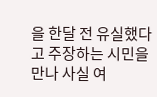을 한달 전 유실했다고 주장하는 시민을 만나 사실 여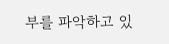부를 파악하고 있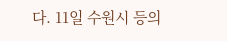다. 11일 수원시 등의